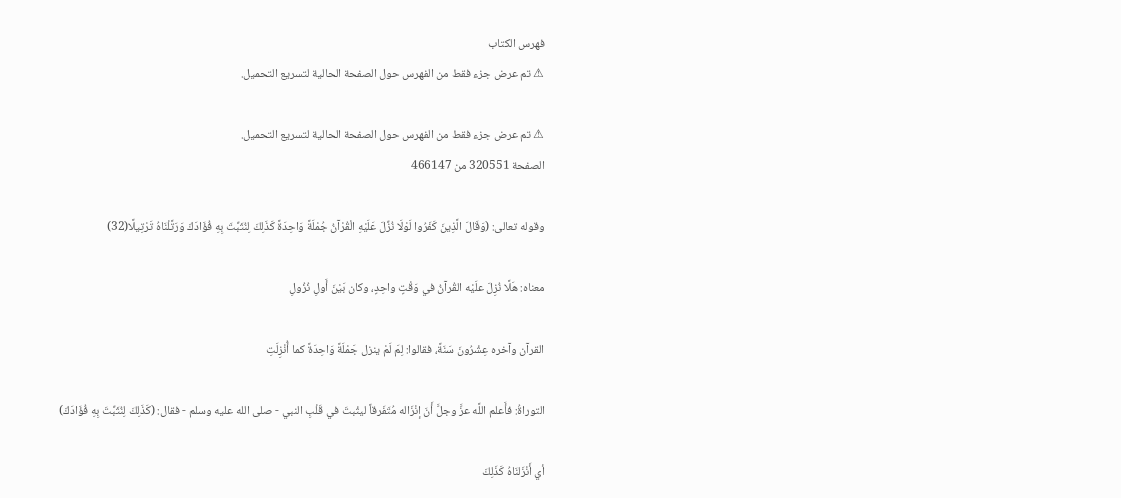فهرس الكتاب
⚠ تم عرض جزء فقط من الفهرس حول الصفحة الحالية لتسريع التحميل.

⚠ تم عرض جزء فقط من الفهرس حول الصفحة الحالية لتسريع التحميل.
الصفحة 320551 من 466147

وقوله تعالى: (وَقَالَ الَّذِينَ كَفَرُوا لَوْلَا نُزِّلَ عَلَيْهِ الْقُرْآنُ جُمْلَةً وَاحِدَةً كَذَلِكَ لِنُثَبِّتَ بِهِ فُؤَادَكَ وَرَتَّلْنَاهُ تَرْتِيلًا(32)

معناه: هَلَّا نُزِلَ علَيْه القُرآنُ في وَقْتٍ واحِدٍ، وكان بَيْنَ أَولِ نُزُولِ

القرآن وآخره عِشْرُونَ سَنَةً، فقالوا: لِمَ لَمْ ينزل جَمْلَةً وَاحِدَةً كما أُنْزِلَتِ

التوراةُ: فأَعلم اللَّه عزَّ وجلَّ أَنَ إنْزَاله مُتَفَرقاً ليثْبتَ في قَلْبِ النبي - صلى الله عليه وسلم - فقال: (كَذَلِكَ لِنُثَبِّتَ بِهِ فُؤَادَكَ)

أي أَنْزَلنَاهُ كَذَلِكَ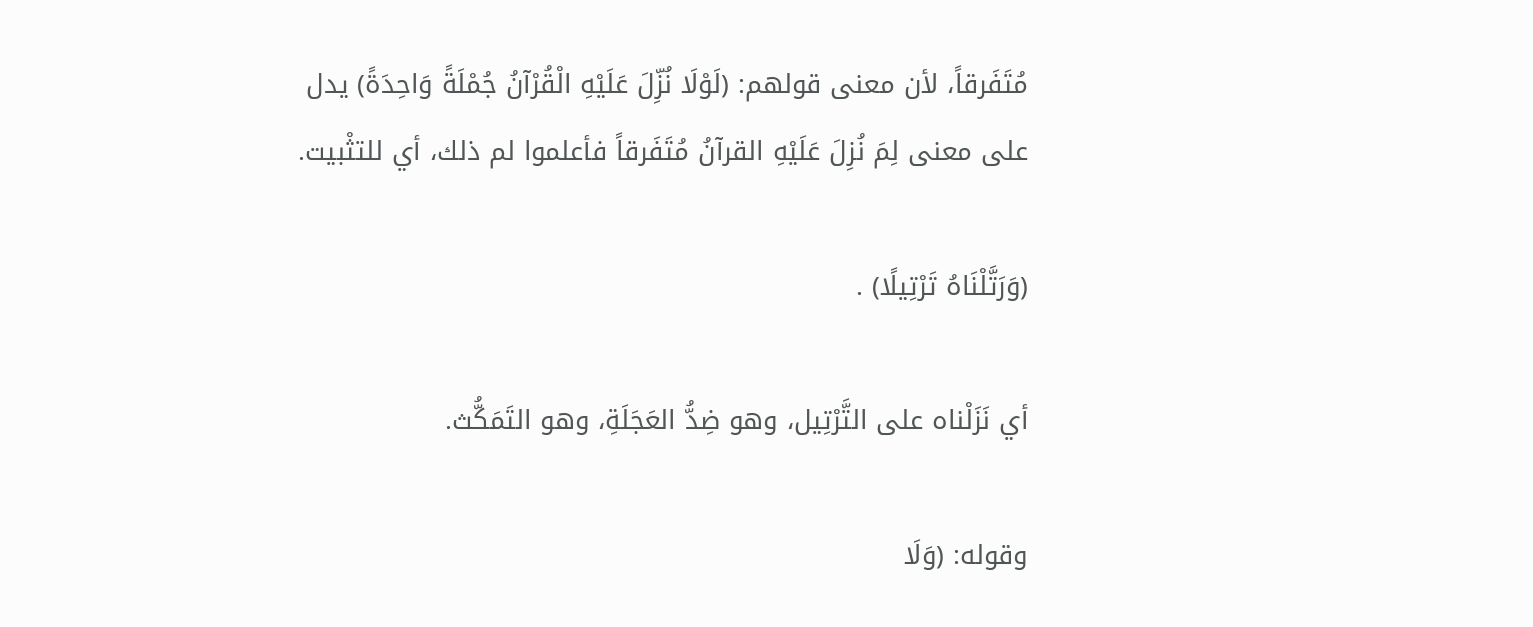مُتَفَرقاً، لأن معنى قولهم: (لَوْلَا نُزِّلَ عَلَيْهِ الْقُرْآنُ جُمْلَةً وَاحِدَةً) يدل على معنى لِمَ نُزِلَ عَلَيْهِ القرآنُ مُتَفَرقاً فأعلموا لم ذلك، أي للتثْبيت.

(وَرَتَّلْنَاهُ تَرْتِيلًا) .

أي نَزَلْناه على التَّرْتِيل، وهو ضِدُّ العَجَلَةِ، وهو التَمَكُّث.

وقوله: (وَلَا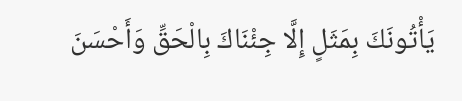يَأْتُونَكَ بِمَثَلٍ إِلَّا جِئْنَاكَ بِالْحَقِّ وَأَحْسَنَ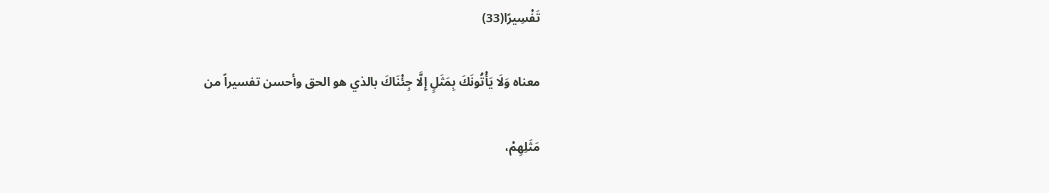تَفْسِيرًا(33)

معناه وَلَا يَأْتُونَكَ بِمَثَلٍ إِلَّا جِئْنَاكَ بالذي هو الحق وأحسن تفسيراً من

مَثَلِهِمْ،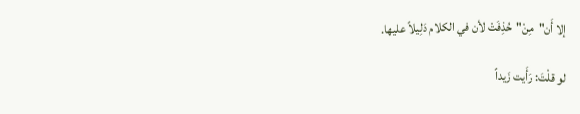إلا أَن"مِنْ"حُذِفَتْ لأن في الكلام دَلِيلاً عليها.

لو قلْتَ: رَأَيت زَيداً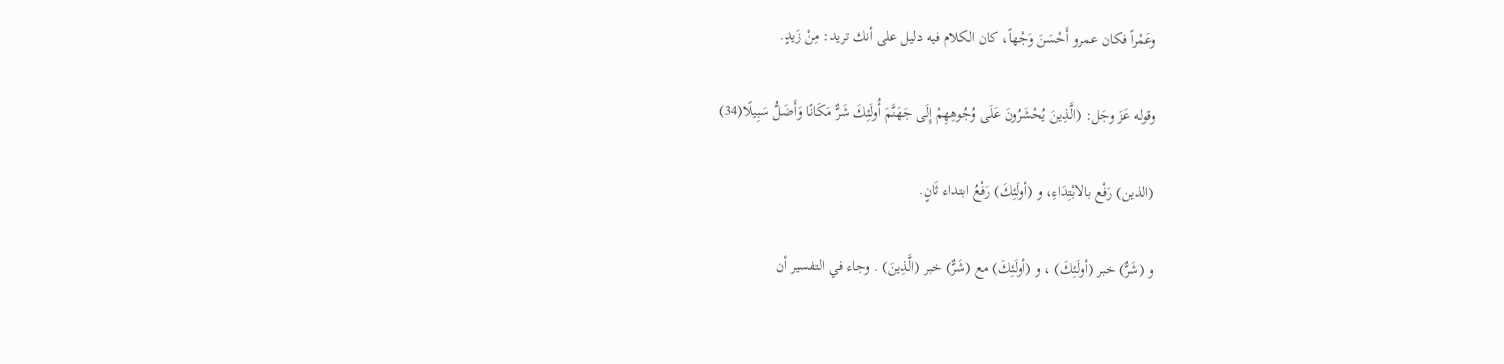وعَمْراً فكان عمرو أَحْسَنَ وَجْهاً، كان الكلام فيه دليل على أنك تريد: مِنْ زَيدٍ.

وقوله عَزَ وجَل: (الَّذِينَ يُحْشَرُونَ عَلَى وُجُوهِهِمْ إِلَى جَهَنَّمَ أُولَئِكَ شَرٌّ مَكَانًا وَأَضَلُّ سَبِيلًا(34)

(الذين) رَفْع بالابْتِدَاءِ، و (أولَئِكَ) رَفْعُ ابتداء ثَانٍ.

و (شَرٌّ) خبر (أولَئِكَ) ، و (أولَئِكَ) مع (شَرٌّ) خبر (الَّذِينَ) . وجاء في التفسير أن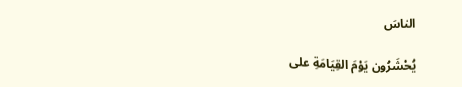الناسَ

يُحْشَرُون يَوْمَ القِيَامَةِ على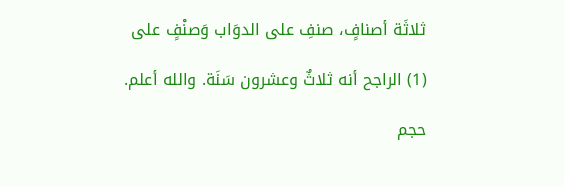ثلاثَة أصنافٍ، صنفِ على الدوَاب وَصنْفٍ على

(1) الراجح أنه ثلاثٌ وعشرون سَنَة. والله أعلم.

حجم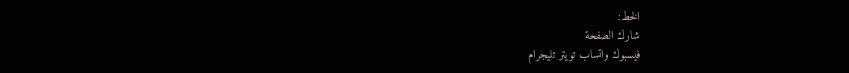الخط:
شارك الصفحة
فيسبوك واتساب تويتر تليجرام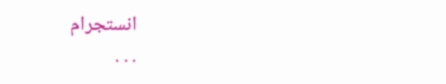انستجرام
. . .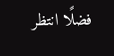فضلًا انتظر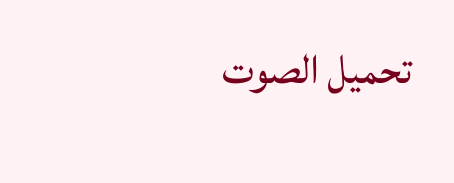تحميل الصوت